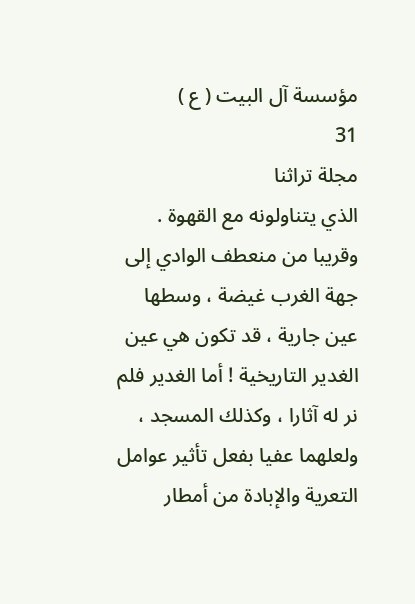مؤسسة آل البيت ( ع )
31
مجلة تراثنا
الذي يتناولونه مع القهوة . وقريبا من منعطف الوادي إلى جهة الغرب غيضة ، وسطها عين جارية ، قد تكون هي عين الغدير التاريخية ! أما الغدير فلم نر له آثارا ، وكذلك المسجد ، ولعلهما عفيا بفعل تأثير عوامل التعرية والإبادة من أمطار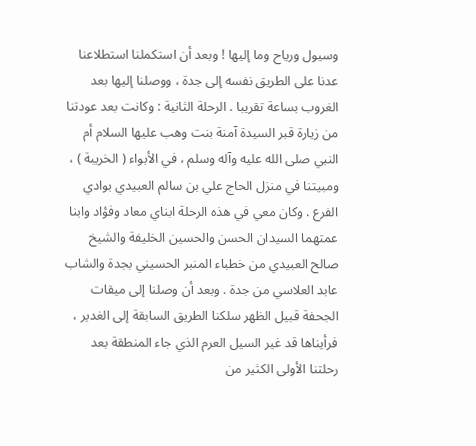وسيول ورياح وما إليها ! وبعد أن استكملنا استطلاعنا عدنا على الطريق نفسه إلى جدة ، ووصلنا إليها بعد الغروب بساعة تقريبا . الرحلة الثانية : وكانت بعد عودتنا من زيارة قبر السيدة آمنة بنت وهب عليها السلام أم النبي صلى الله عليه وآله وسلم ، في الأبواء ( الخريبة ) ، ومبيتنا في منزل الحاج علي بن سالم العبيدي بوادي الفرع . وكان معي في هذه الرحلة ابناي معاد وفؤاد وابنا عمتهما السيدان الحسن والحسين الخليفة والشيخ صالح العبيدي من خطباء المنبر الحسيني بجدة والشاب عابد العلاسي من جدة . وبعد أن وصلنا إلى ميقات الجحفة قبيل الظهر سلكنا الطريق السابقة إلى الغدير ، فرأيناها قد غير السيل العرم الذي جاء المنطقة بعد رحلتنا الأولى الكثير من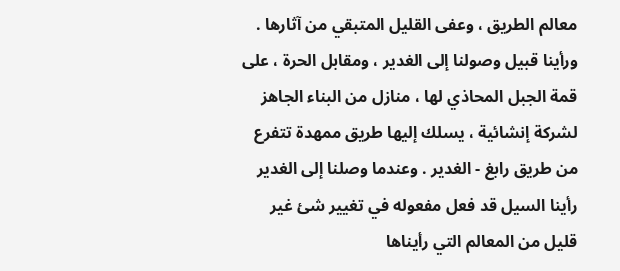معالم الطريق ، وعفى القليل المتبقي من آثارها . ورأينا قبيل وصولنا إلى الغدير ، ومقابل الحرة ، على قمة الجبل المحاذي لها ، منازل من البناء الجاهز لشركة إنشائية ، يسلك إليها طريق ممهدة تتفرع من طريق رابغ - الغدير . وعندما وصلنا إلى الغدير رأينا السيل قد فعل مفعوله في تغيير شئ غير قليل من المعالم التي رأيناها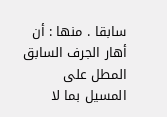سابقا . منها : أن أهار الجرف السابق المطل على المسيل بما لا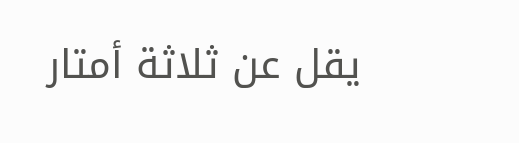يقل عن ثلاثة أمتار